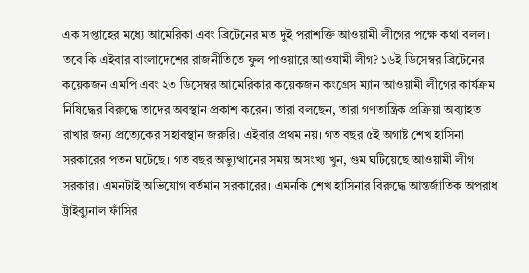এক সপ্তাহের মধ্যে আমেরিকা এবং ব্রিটেনের মত দুই পরাশক্তি আওয়ামী লীগের পক্ষে কথা বলল। তবে কি এইবার বাংলাদেশের রাজনীতিতে ফুল পাওয়ারে আওযামী লীগ? ১৬ই ডিসেম্বর ব্রিটেনের কয়েকজন এমপি এবং ২৩ ডিসেম্বর আমেরিকার কয়েকজন কংগ্রেস ম্যান আওয়ামী লীগের কার্যক্রম নিষিদ্ধের বিরুদ্ধে তাদের অবস্থান প্রকাশ করেন। তারা বলছেন, তারা গণতান্ত্রিক প্রক্রিয়া অব্যাহত রাখার জন্য প্রত্যেকের সহাবস্থান জরুরি। এইবার প্রথম নয়। গত বছর ৫ই অগাষ্ট শেখ হাসিনা সরকারের পতন ঘটেছে। গত বছর অভ্যুত্থানের সময় অসংখ্য খুন, গুম ঘটিয়েছে আওয়ামী লীগ সরকার। এমনটাই অভিযোগ বর্তমান সরকারের। এমনকি শেখ হাসিনার বিরুদ্ধে আন্তর্জাতিক অপরাধ ট্রাইব্যুনাল ফাঁসির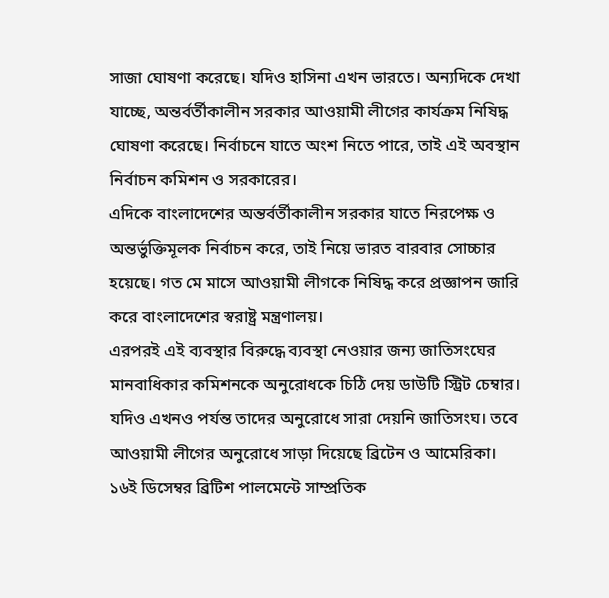সাজা ঘোষণা করেছে। যদিও হাসিনা এখন ভারতে। অন্যদিকে দেখা যাচ্ছে, অন্তর্বর্তীকালীন সরকার আওয়ামী লীগের কার্যক্রম নিষিদ্ধ ঘোষণা করেছে। নির্বাচনে যাতে অংশ নিতে পারে, তাই এই অবস্থান নির্বাচন কমিশন ও সরকারের।
এদিকে বাংলাদেশের অন্তর্বর্তীকালীন সরকার যাতে নিরপেক্ষ ও অন্তর্ভুক্তিমূলক নির্বাচন করে, তাই নিয়ে ভারত বারবার সোচ্চার হয়েছে। গত মে মাসে আওয়ামী লীগকে নিষিদ্ধ করে প্রজ্ঞাপন জারি করে বাংলাদেশের স্বরাষ্ট্র মন্ত্রণালয়।
এরপরই এই ব্যবস্থার বিরুদ্ধে ব্যবস্থা নেওয়ার জন্য জাতিসংঘের মানবাধিকার কমিশনকে অনুরোধকে চিঠি দেয় ডাউটি স্ট্রিট চেম্বার। যদিও এখনও পর্যন্ত তাদের অনুরোধে সারা দেয়নি জাতিসংঘ। তবে আওয়ামী লীগের অনুরোধে সাড়া দিয়েছে ব্রিটেন ও আমেরিকা। ১৬ই ডিসেম্বর ব্রিটিশ পালমেন্টে সাম্প্রতিক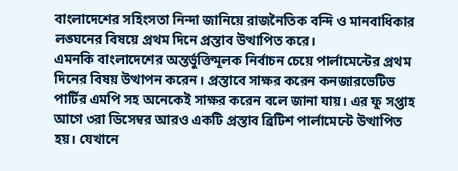বাংলাদেশের সহিংসতা নিন্দা জানিয়ে রাজনৈতিক বন্দি ও মানবাধিকার লঙ্ঘনের বিষয়ে প্রথম দিনে প্রস্তাব উত্থাপিত করে।
এমনকি বাংলাদেশের অন্তর্ভুক্তিমূলক নির্বাচন চেয়ে পার্লামেন্টের প্রথম দিনের বিষয় উত্থাপন করেন। প্রস্তাবে সাক্ষর করেন কনজারভেটিভ পার্টির এমপি সহ অনেকেই সাক্ষর করেন বলে জানা যায়। এর ফু সপ্তাহ আগে ৩রা ডিসেম্বর আরও একটি প্রস্তাব ব্রিটিশ পার্লামেন্টে উত্থাপিত হয়। যেখানে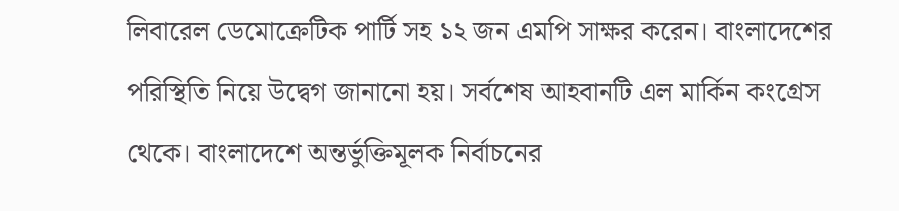লিবারেল ডেমোক্রেটিক পার্টি সহ ১২ জন এমপি সাক্ষর করেন। বাংলাদেশের পরিস্থিতি নিয়ে উদ্বেগ জানানো হয়। সর্বশেষ আহবানটি এল মার্কিন কংগ্রেস থেকে। বাংলাদেশে অন্তর্ভুক্তিমূলক নির্বাচনের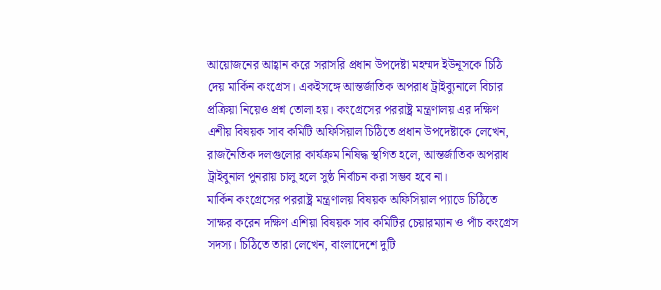আয়োজনের আহ্বান করে সরাসরি প্রধান উপদেষ্টা মহম্মদ ইউনূসকে চিঠি দেয় মার্কিন কংগ্রেস। একইসঙ্গে আন্তর্জাতিক অপরাধ ট্রাইব্যুনালে বিচার প্রক্রিয়া নিয়েও প্রশ্ন তোলা হয়। কংগ্রেসের পররাষ্ট্র মন্ত্রণালয় এর দক্ষিণ এশীয় বিষয়ক সাব কমিটি অফিসিয়াল চিঠিতে প্রধান উপদেষ্টাকে লেখেন, রাজনৈতিক দলগুলোর কার্যক্রম নিষিদ্ধ স্থগিত হলে, আন্তর্জাতিক অপরাধ ট্রাইবুনাল পুনরায় চালু হলে সুষ্ঠ নির্বাচন করা সম্ভব হবে না।
মার্কিন কংগ্রেসের পররাষ্ট্র মন্ত্রণালয় বিষয়ক অফিসিয়াল প্যাডে চিঠিতে সাক্ষর করেন দক্ষিণ এশিয়া বিষয়ক সাব কমিটির চেয়ারম্যান ও পাঁচ কংগ্রেস সদস্য। চিঠিতে তারা লেখেন, বাংলাদেশে দুটি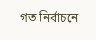গত নির্বাচনে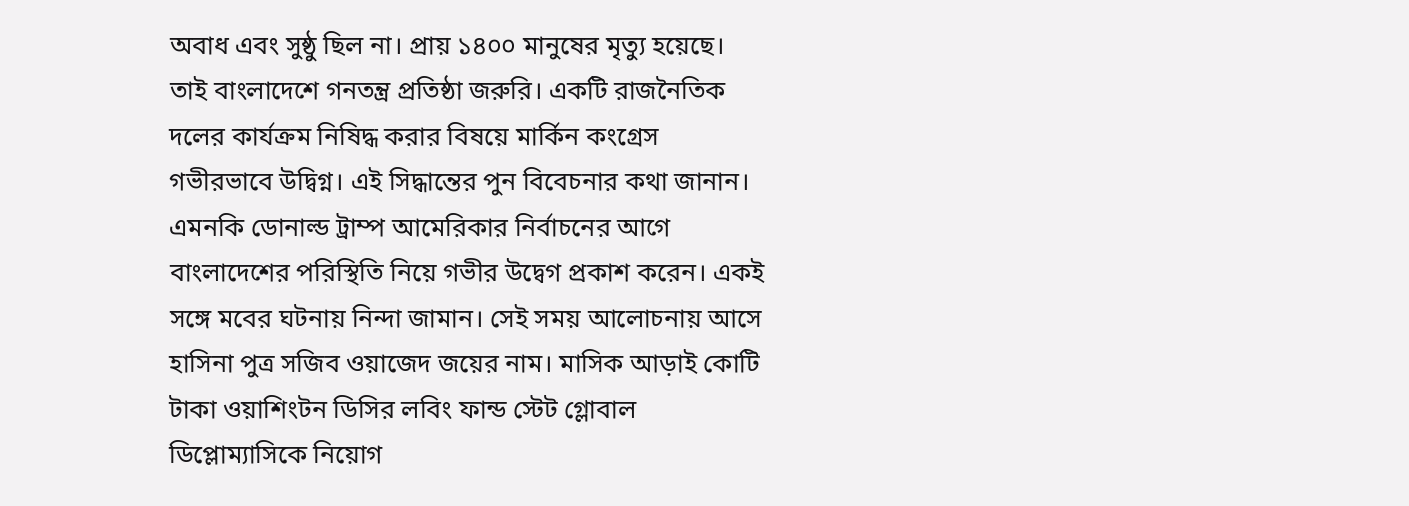অবাধ এবং সুষ্ঠু ছিল না। প্রায় ১৪০০ মানুষের মৃত্যু হয়েছে। তাই বাংলাদেশে গনতন্ত্র প্রতিষ্ঠা জরুরি। একটি রাজনৈতিক দলের কার্যক্রম নিষিদ্ধ করার বিষয়ে মার্কিন কংগ্রেস গভীরভাবে উদ্বিগ্ন। এই সিদ্ধান্তের পুন বিবেচনার কথা জানান।
এমনকি ডোনাল্ড ট্রাম্প আমেরিকার নির্বাচনের আগে বাংলাদেশের পরিস্থিতি নিয়ে গভীর উদ্বেগ প্রকাশ করেন। একই সঙ্গে মবের ঘটনায় নিন্দা জামান। সেই সময় আলোচনায় আসে হাসিনা পুত্র সজিব ওয়াজেদ জয়ের নাম। মাসিক আড়াই কোটি টাকা ওয়াশিংটন ডিসির লবিং ফান্ড স্টেট গ্লোবাল ডিপ্লোম্যাসিকে নিয়োগ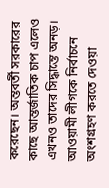করেছেন। অন্তবর্তী সরকারের কাছে আন্তর্জাতিক চাপ এলেও এখনও তাদের সিদ্ধান্তে অনড়। আওয়ামী লীগকে নির্বাচনে অংশগ্রহণ করতে দেওয়া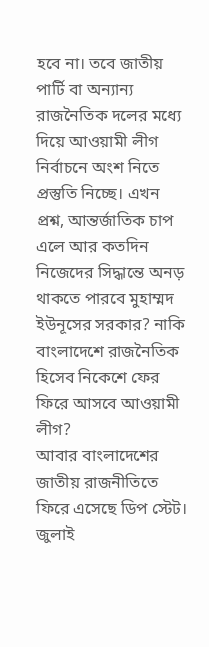হবে না। তবে জাতীয় পার্টি বা অন্যান্য রাজনৈতিক দলের মধ্যে দিয়ে আওয়ামী লীগ নির্বাচনে অংশ নিতে প্রস্তুতি নিচ্ছে। এখন প্রশ্ন, আন্তর্জাতিক চাপ এলে আর কতদিন নিজেদের সিদ্ধান্তে অনড় থাকতে পারবে মুহাম্মদ ইউনূসের সরকার? নাকি বাংলাদেশে রাজনৈতিক হিসেব নিকেশে ফের ফিরে আসবে আওয়ামী লীগ?
আবার বাংলাদেশের জাতীয় রাজনীতিতে ফিরে এসেছে ডিপ স্টেট। জুলাই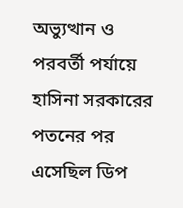অভ্যুত্থান ও পরবর্তী পর্যায়ে হাসিনা সরকারের পতনের পর এসেছিল ডিপ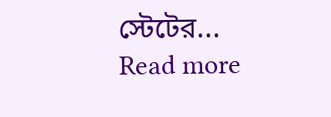স্টেটের...
Read more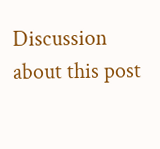Discussion about this post